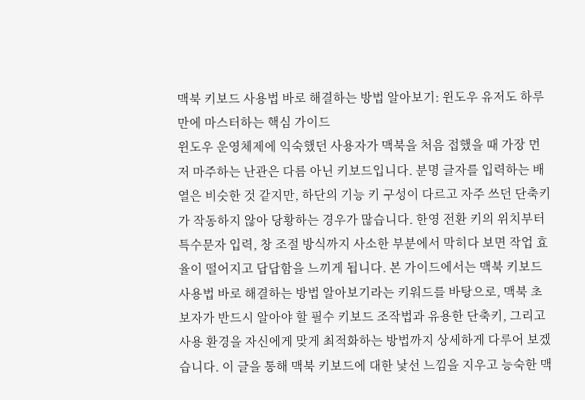맥북 키보드 사용법 바로 해결하는 방법 알아보기: 윈도우 유저도 하루 만에 마스터하는 핵심 가이드
윈도우 운영체제에 익숙했던 사용자가 맥북을 처음 접했을 때 가장 먼저 마주하는 난관은 다름 아닌 키보드입니다. 분명 글자를 입력하는 배열은 비슷한 것 같지만, 하단의 기능 키 구성이 다르고 자주 쓰던 단축키가 작동하지 않아 당황하는 경우가 많습니다. 한영 전환 키의 위치부터 특수문자 입력, 창 조절 방식까지 사소한 부분에서 막히다 보면 작업 효율이 떨어지고 답답함을 느끼게 됩니다. 본 가이드에서는 맥북 키보드 사용법 바로 해결하는 방법 알아보기라는 키워드를 바탕으로, 맥북 초보자가 반드시 알아야 할 필수 키보드 조작법과 유용한 단축키, 그리고 사용 환경을 자신에게 맞게 최적화하는 방법까지 상세하게 다루어 보겠습니다. 이 글을 통해 맥북 키보드에 대한 낯선 느낌을 지우고 능숙한 맥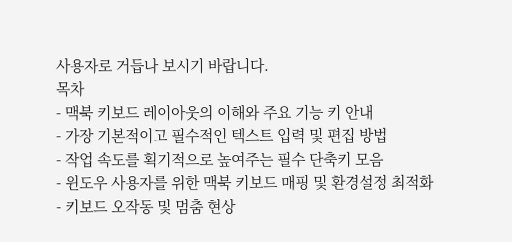사용자로 거듭나 보시기 바랍니다.
목차
- 맥북 키보드 레이아웃의 이해와 주요 기능 키 안내
- 가장 기본적이고 필수적인 텍스트 입력 및 편집 방법
- 작업 속도를 획기적으로 높여주는 필수 단축키 모음
- 윈도우 사용자를 위한 맥북 키보드 매핑 및 환경설정 최적화
- 키보드 오작동 및 멈춤 현상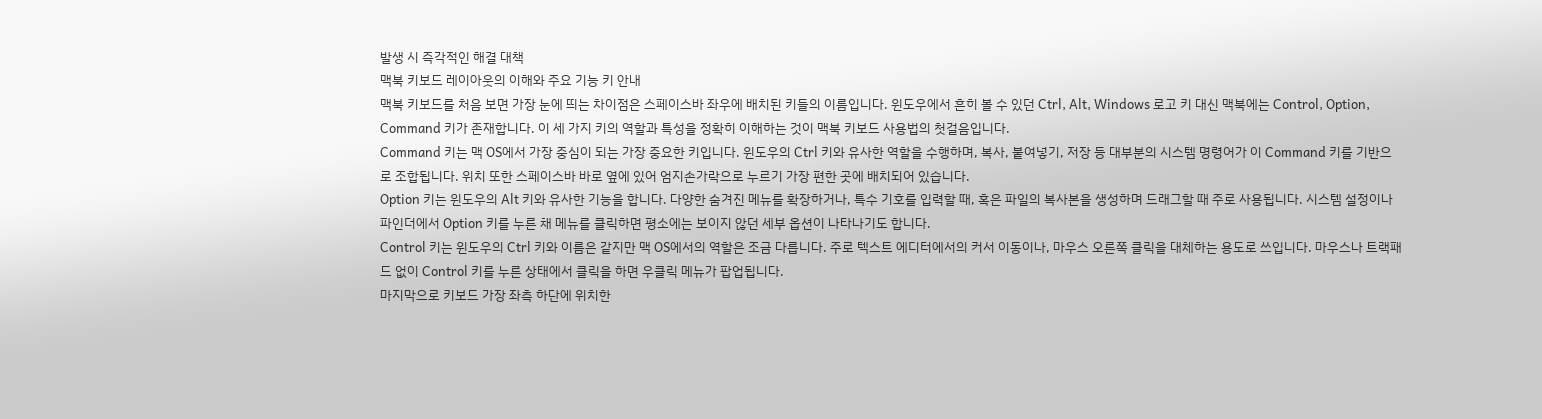발생 시 즉각적인 해결 대책
맥북 키보드 레이아웃의 이해와 주요 기능 키 안내
맥북 키보드를 처음 보면 가장 눈에 띄는 차이점은 스페이스바 좌우에 배치된 키들의 이름입니다. 윈도우에서 흔히 볼 수 있던 Ctrl, Alt, Windows 로고 키 대신 맥북에는 Control, Option, Command 키가 존재합니다. 이 세 가지 키의 역할과 특성을 정확히 이해하는 것이 맥북 키보드 사용법의 첫걸음입니다.
Command 키는 맥 OS에서 가장 중심이 되는 가장 중요한 키입니다. 윈도우의 Ctrl 키와 유사한 역할을 수행하며, 복사, 붙여넣기, 저장 등 대부분의 시스템 명령어가 이 Command 키를 기반으로 조합됩니다. 위치 또한 스페이스바 바로 옆에 있어 엄지손가락으로 누르기 가장 편한 곳에 배치되어 있습니다.
Option 키는 윈도우의 Alt 키와 유사한 기능을 합니다. 다양한 숨겨진 메뉴를 확장하거나, 특수 기호를 입력할 때, 혹은 파일의 복사본을 생성하며 드래그할 때 주로 사용됩니다. 시스템 설정이나 파인더에서 Option 키를 누른 채 메뉴를 클릭하면 평소에는 보이지 않던 세부 옵션이 나타나기도 합니다.
Control 키는 윈도우의 Ctrl 키와 이름은 같지만 맥 OS에서의 역할은 조금 다릅니다. 주로 텍스트 에디터에서의 커서 이동이나, 마우스 오른쪽 클릭을 대체하는 용도로 쓰입니다. 마우스나 트랙패드 없이 Control 키를 누른 상태에서 클릭을 하면 우클릭 메뉴가 팝업됩니다.
마지막으로 키보드 가장 좌측 하단에 위치한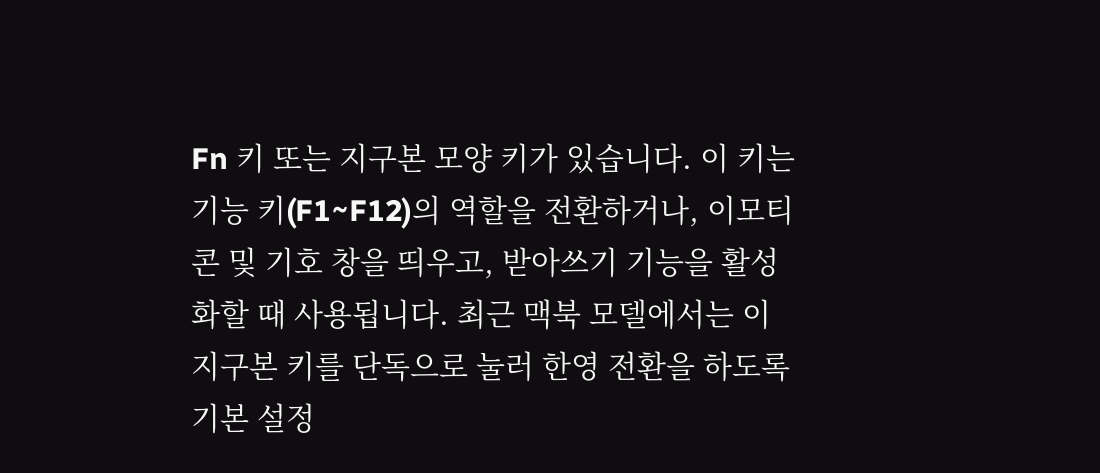Fn 키 또는 지구본 모양 키가 있습니다. 이 키는 기능 키(F1~F12)의 역할을 전환하거나, 이모티콘 및 기호 창을 띄우고, 받아쓰기 기능을 활성화할 때 사용됩니다. 최근 맥북 모델에서는 이 지구본 키를 단독으로 눌러 한영 전환을 하도록 기본 설정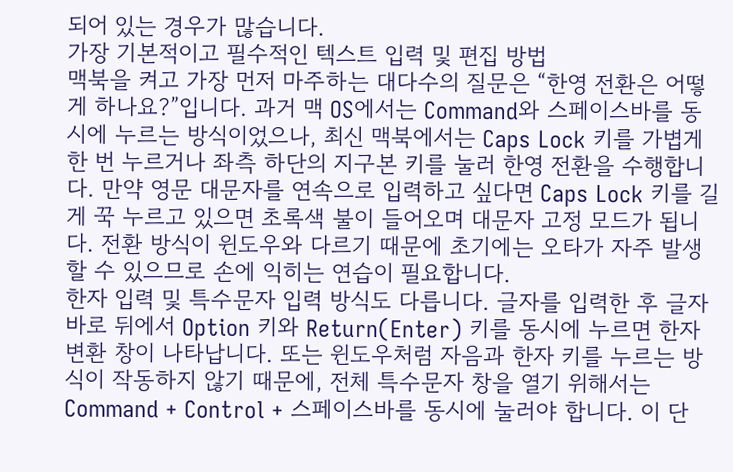되어 있는 경우가 많습니다.
가장 기본적이고 필수적인 텍스트 입력 및 편집 방법
맥북을 켜고 가장 먼저 마주하는 대다수의 질문은 “한영 전환은 어떻게 하나요?”입니다. 과거 맥 OS에서는 Command와 스페이스바를 동시에 누르는 방식이었으나, 최신 맥북에서는 Caps Lock 키를 가볍게 한 번 누르거나 좌측 하단의 지구본 키를 눌러 한영 전환을 수행합니다. 만약 영문 대문자를 연속으로 입력하고 싶다면 Caps Lock 키를 길게 꾹 누르고 있으면 초록색 불이 들어오며 대문자 고정 모드가 됩니다. 전환 방식이 윈도우와 다르기 때문에 초기에는 오타가 자주 발생할 수 있으므로 손에 익히는 연습이 필요합니다.
한자 입력 및 특수문자 입력 방식도 다릅니다. 글자를 입력한 후 글자 바로 뒤에서 Option 키와 Return(Enter) 키를 동시에 누르면 한자 변환 창이 나타납니다. 또는 윈도우처럼 자음과 한자 키를 누르는 방식이 작동하지 않기 때문에, 전체 특수문자 창을 열기 위해서는 Command + Control + 스페이스바를 동시에 눌러야 합니다. 이 단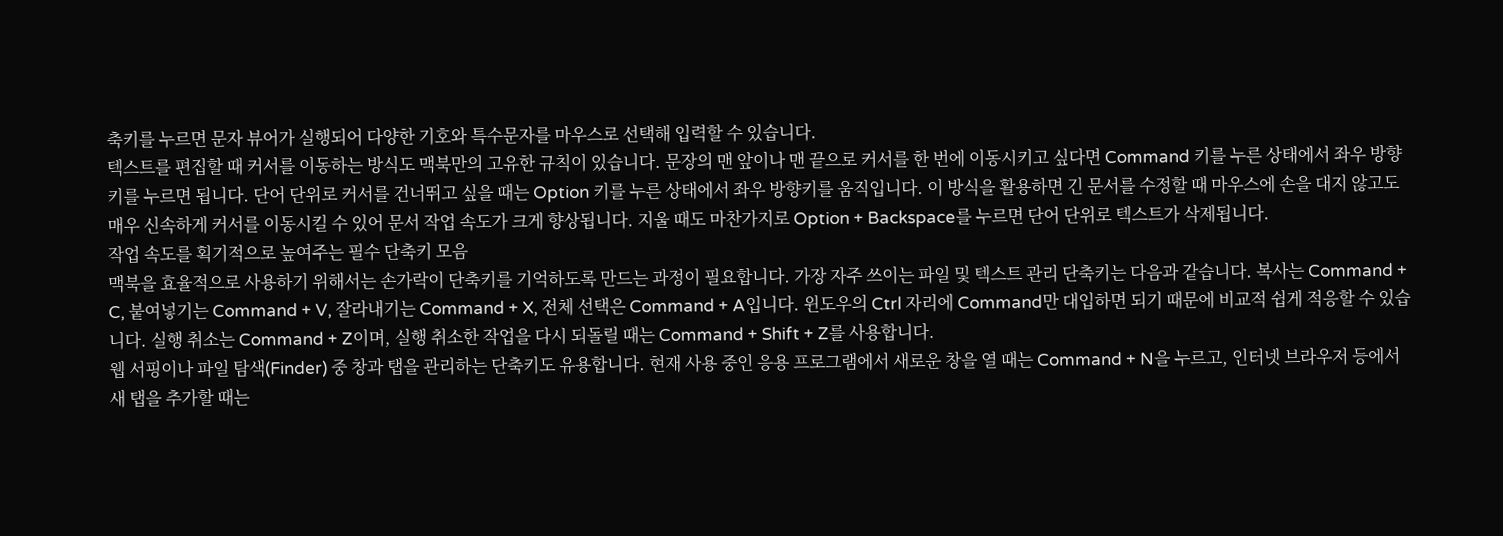축키를 누르면 문자 뷰어가 실행되어 다양한 기호와 특수문자를 마우스로 선택해 입력할 수 있습니다.
텍스트를 편집할 때 커서를 이동하는 방식도 맥북만의 고유한 규칙이 있습니다. 문장의 맨 앞이나 맨 끝으로 커서를 한 번에 이동시키고 싶다면 Command 키를 누른 상태에서 좌우 방향키를 누르면 됩니다. 단어 단위로 커서를 건너뛰고 싶을 때는 Option 키를 누른 상태에서 좌우 방향키를 움직입니다. 이 방식을 활용하면 긴 문서를 수정할 때 마우스에 손을 대지 않고도 매우 신속하게 커서를 이동시킬 수 있어 문서 작업 속도가 크게 향상됩니다. 지울 때도 마찬가지로 Option + Backspace를 누르면 단어 단위로 텍스트가 삭제됩니다.
작업 속도를 획기적으로 높여주는 필수 단축키 모음
맥북을 효율적으로 사용하기 위해서는 손가락이 단축키를 기억하도록 만드는 과정이 필요합니다. 가장 자주 쓰이는 파일 및 텍스트 관리 단축키는 다음과 같습니다. 복사는 Command + C, 붙여넣기는 Command + V, 잘라내기는 Command + X, 전체 선택은 Command + A입니다. 윈도우의 Ctrl 자리에 Command만 대입하면 되기 때문에 비교적 쉽게 적응할 수 있습니다. 실행 취소는 Command + Z이며, 실행 취소한 작업을 다시 되돌릴 때는 Command + Shift + Z를 사용합니다.
웹 서핑이나 파일 탐색(Finder) 중 창과 탭을 관리하는 단축키도 유용합니다. 현재 사용 중인 응용 프로그램에서 새로운 창을 열 때는 Command + N을 누르고, 인터넷 브라우저 등에서 새 탭을 추가할 때는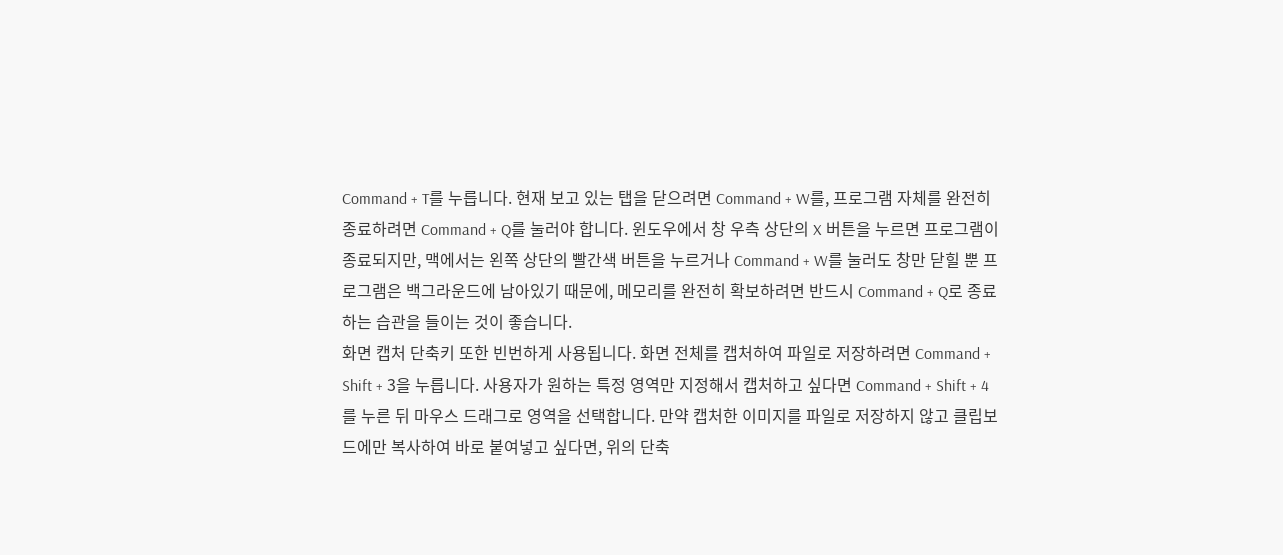Command + T를 누릅니다. 현재 보고 있는 탭을 닫으려면 Command + W를, 프로그램 자체를 완전히 종료하려면 Command + Q를 눌러야 합니다. 윈도우에서 창 우측 상단의 X 버튼을 누르면 프로그램이 종료되지만, 맥에서는 왼쪽 상단의 빨간색 버튼을 누르거나 Command + W를 눌러도 창만 닫힐 뿐 프로그램은 백그라운드에 남아있기 때문에, 메모리를 완전히 확보하려면 반드시 Command + Q로 종료하는 습관을 들이는 것이 좋습니다.
화면 캡처 단축키 또한 빈번하게 사용됩니다. 화면 전체를 캡처하여 파일로 저장하려면 Command + Shift + 3을 누릅니다. 사용자가 원하는 특정 영역만 지정해서 캡처하고 싶다면 Command + Shift + 4를 누른 뒤 마우스 드래그로 영역을 선택합니다. 만약 캡처한 이미지를 파일로 저장하지 않고 클립보드에만 복사하여 바로 붙여넣고 싶다면, 위의 단축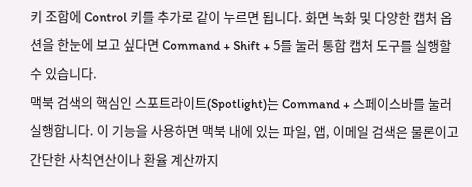키 조합에 Control 키를 추가로 같이 누르면 됩니다. 화면 녹화 및 다양한 캡처 옵션을 한눈에 보고 싶다면 Command + Shift + 5를 눌러 통합 캡처 도구를 실행할 수 있습니다.
맥북 검색의 핵심인 스포트라이트(Spotlight)는 Command + 스페이스바를 눌러 실행합니다. 이 기능을 사용하면 맥북 내에 있는 파일, 앱, 이메일 검색은 물론이고 간단한 사칙연산이나 환율 계산까지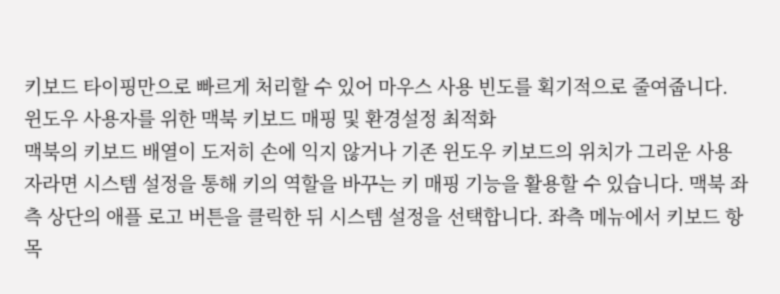키보드 타이핑만으로 빠르게 처리할 수 있어 마우스 사용 빈도를 획기적으로 줄여줍니다.
윈도우 사용자를 위한 맥북 키보드 매핑 및 환경설정 최적화
맥북의 키보드 배열이 도저히 손에 익지 않거나 기존 윈도우 키보드의 위치가 그리운 사용자라면 시스템 설정을 통해 키의 역할을 바꾸는 키 매핑 기능을 활용할 수 있습니다. 맥북 좌측 상단의 애플 로고 버튼을 클릭한 뒤 시스템 설정을 선택합니다. 좌측 메뉴에서 키보드 항목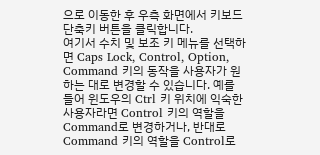으로 이동한 후 우측 화면에서 키보드 단축키 버튼을 클릭합니다.
여기서 수치 및 보조 키 메뉴를 선택하면 Caps Lock, Control, Option, Command 키의 동작을 사용자가 원하는 대로 변경할 수 있습니다. 예를 들어 윈도우의 Ctrl 키 위치에 익숙한 사용자라면 Control 키의 역할을 Command로 변경하거나, 반대로 Command 키의 역할을 Control로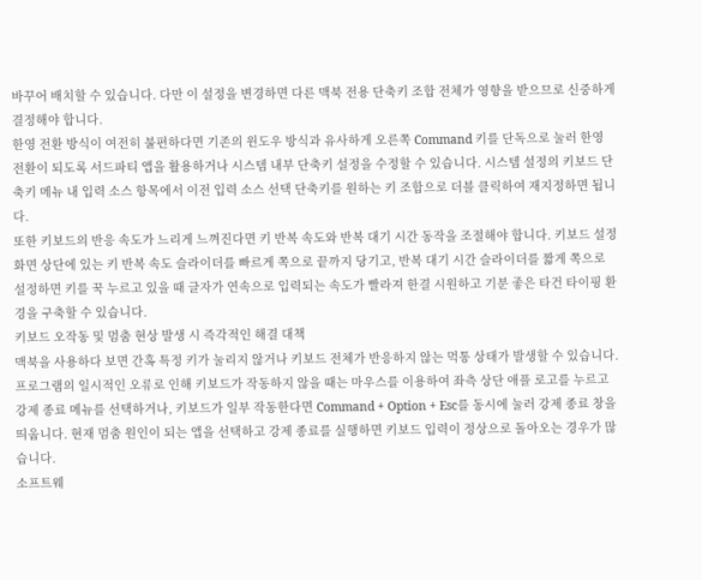바꾸어 배치할 수 있습니다. 다만 이 설정을 변경하면 다른 맥북 전용 단축키 조합 전체가 영향을 받으므로 신중하게 결정해야 합니다.
한영 전환 방식이 여전히 불편하다면 기존의 윈도우 방식과 유사하게 오른쪽 Command 키를 단독으로 눌러 한영 전환이 되도록 서드파티 앱을 활용하거나 시스템 내부 단축키 설정을 수정할 수 있습니다. 시스템 설정의 키보드 단축키 메뉴 내 입력 소스 항목에서 이전 입력 소스 선택 단축키를 원하는 키 조합으로 더블 클릭하여 재지정하면 됩니다.
또한 키보드의 반응 속도가 느리게 느껴진다면 키 반복 속도와 반복 대기 시간 동작을 조절해야 합니다. 키보드 설정 화면 상단에 있는 키 반복 속도 슬라이더를 빠르게 쪽으로 끝까지 당기고, 반복 대기 시간 슬라이더를 짧게 쪽으로 설정하면 키를 꾹 누르고 있을 때 글자가 연속으로 입력되는 속도가 빨라져 한결 시원하고 기분 좋은 타건 타이핑 환경을 구축할 수 있습니다.
키보드 오작동 및 멈춤 현상 발생 시 즉각적인 해결 대책
맥북을 사용하다 보면 간혹 특정 키가 눌리지 않거나 키보드 전체가 반응하지 않는 먹통 상태가 발생할 수 있습니다. 프로그램의 일시적인 오류로 인해 키보드가 작동하지 않을 때는 마우스를 이용하여 좌측 상단 애플 로고를 누르고 강제 종료 메뉴를 선택하거나, 키보드가 일부 작동한다면 Command + Option + Esc를 동시에 눌러 강제 종료 창을 띄웁니다. 현재 멈춤 원인이 되는 앱을 선택하고 강제 종료를 실행하면 키보드 입력이 정상으로 돌아오는 경우가 많습니다.
소프트웨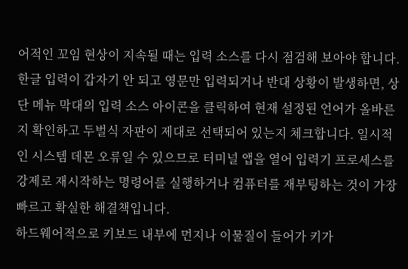어적인 꼬임 현상이 지속될 때는 입력 소스를 다시 점검해 보아야 합니다. 한글 입력이 갑자기 안 되고 영문만 입력되거나 반대 상황이 발생하면, 상단 메뉴 막대의 입력 소스 아이콘을 클릭하여 현재 설정된 언어가 올바른지 확인하고 두벌식 자판이 제대로 선택되어 있는지 체크합니다. 일시적인 시스템 데몬 오류일 수 있으므로 터미널 앱을 열어 입력기 프로세스를 강제로 재시작하는 명령어를 실행하거나 컴퓨터를 재부팅하는 것이 가장 빠르고 확실한 해결책입니다.
하드웨어적으로 키보드 내부에 먼지나 이물질이 들어가 키가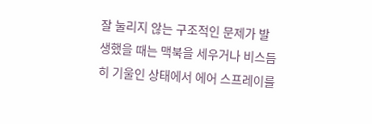잘 눌리지 않는 구조적인 문제가 발생했을 때는 맥북을 세우거나 비스듬히 기울인 상태에서 에어 스프레이를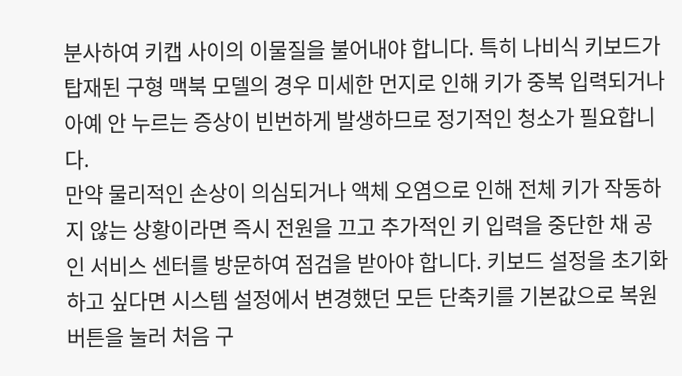분사하여 키캡 사이의 이물질을 불어내야 합니다. 특히 나비식 키보드가 탑재된 구형 맥북 모델의 경우 미세한 먼지로 인해 키가 중복 입력되거나 아예 안 누르는 증상이 빈번하게 발생하므로 정기적인 청소가 필요합니다.
만약 물리적인 손상이 의심되거나 액체 오염으로 인해 전체 키가 작동하지 않는 상황이라면 즉시 전원을 끄고 추가적인 키 입력을 중단한 채 공인 서비스 센터를 방문하여 점검을 받아야 합니다. 키보드 설정을 초기화하고 싶다면 시스템 설정에서 변경했던 모든 단축키를 기본값으로 복원 버튼을 눌러 처음 구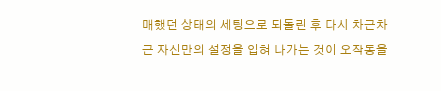매했던 상태의 세팅으로 되돌린 후 다시 차근차근 자신만의 설정을 입혀 나가는 것이 오작동을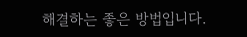해결하는 좋은 방법입니다.